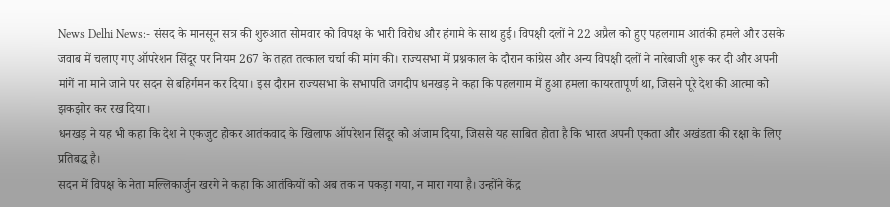News Delhi News:- संसद के मानसून सत्र की शुरुआत सोमवार को विपक्ष के भारी विरोध और हंगामे के साथ हुई। विपक्षी दलों ने 22 अप्रैल को हुए पहलगाम आतंकी हमले और उसके जवाब में चलाए गए ऑपरेशन सिंदूर पर नियम 267 के तहत तत्काल चर्चा की मांग की। राज्यसभा में प्रश्नकाल के दौरान कांग्रेस और अन्य विपक्षी दलों ने नारेबाजी शुरू कर दी और अपनी मांगें ना माने जाने पर सदन से बहिर्गमन कर दिया। इस दौरान राज्यसभा के सभापति जगदीप धनखड़ ने कहा कि पहलगाम में हुआ हमला कायरतापूर्ण था, जिसने पूरे देश की आत्मा को झकझोर कर रख दिया।
धनखड़ ने यह भी कहा कि देश ने एकजुट होकर आतंकवाद के खिलाफ ऑपरेशन सिंदूर को अंजाम दिया, जिससे यह साबित होता है कि भारत अपनी एकता और अखंडता की रक्षा के लिए प्रतिबद्ध है।
सदन में विपक्ष के नेता मल्लिकार्जुन खरगे ने कहा कि आतंकियों को अब तक न पकड़ा गया, न मारा गया है। उन्होंने केंद्र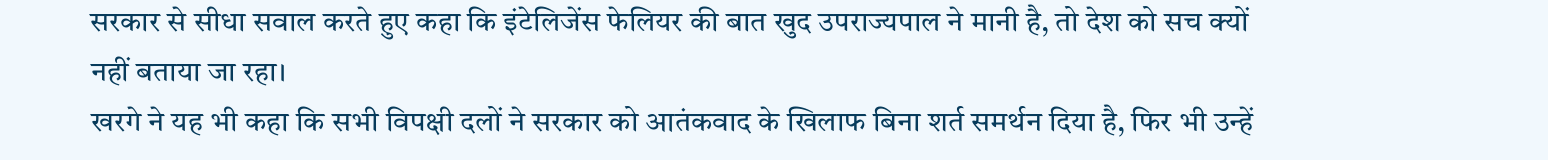सरकार से सीधा सवाल करते हुए कहा कि इंटेलिजेंस फेलियर की बात खुद उपराज्यपाल ने मानी है, तो देश को सच क्यों नहीं बताया जा रहा।
खरगे ने यह भी कहा कि सभी विपक्षी दलों ने सरकार को आतंकवाद के खिलाफ बिना शर्त समर्थन दिया है, फिर भी उन्हें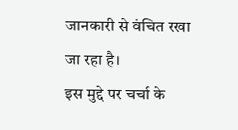जानकारी से वंचित रखा जा रहा है।
इस मुद्दे पर चर्चा के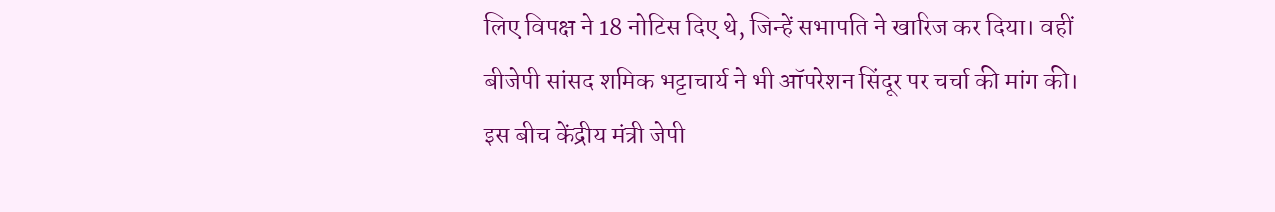लिए विपक्ष ने 18 नोटिस दिए थे, जिन्हें सभापति ने खारिज कर दिया। वहीं बीजेपी सांसद शमिक भट्टाचार्य ने भी ऑपरेशन सिंदूर पर चर्चा की मांग की।
इस बीच केंद्रीय मंत्री जेपी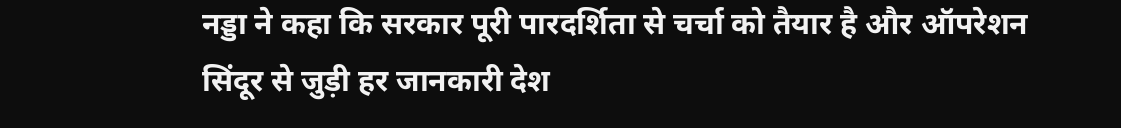नड्डा ने कहा कि सरकार पूरी पारदर्शिता से चर्चा को तैयार है और ऑपरेशन सिंदूर से जुड़ी हर जानकारी देश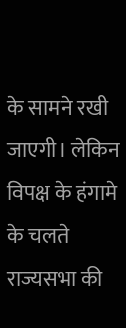के सामने रखी जाएगी। लेकिन विपक्ष के हंगामे के चलते राज्यसभा की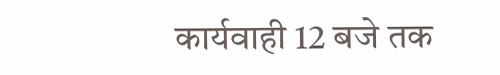कार्यवाही 12 बजे तक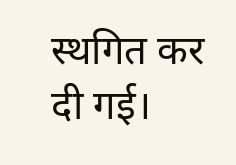स्थगित कर दी गई।